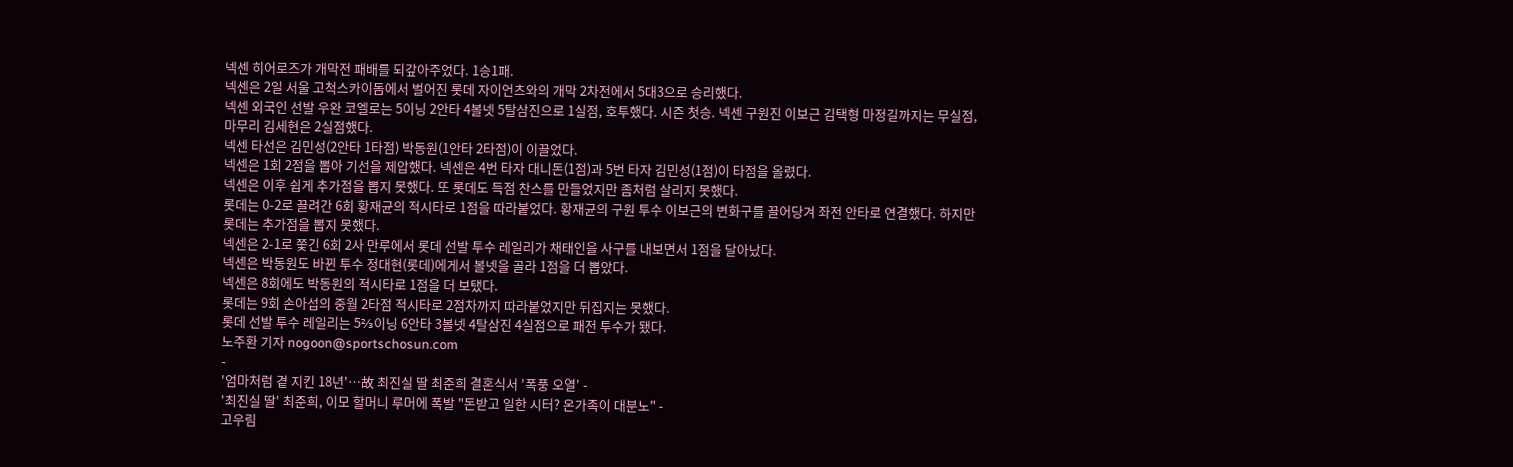넥센 히어로즈가 개막전 패배를 되갚아주었다. 1승1패.
넥센은 2일 서울 고척스카이돔에서 벌어진 롯데 자이언츠와의 개막 2차전에서 5대3으로 승리했다.
넥센 외국인 선발 우완 코엘로는 5이닝 2안타 4볼넷 5탈삼진으로 1실점, 호투했다. 시즌 첫승. 넥센 구원진 이보근 김택형 마정길까지는 무실점, 마무리 김세현은 2실점했다.
넥센 타선은 김민성(2안타 1타점) 박동원(1안타 2타점)이 이끌었다.
넥센은 1회 2점을 뽑아 기선을 제압했다. 넥센은 4번 타자 대니돈(1점)과 5번 타자 김민성(1점)이 타점을 올렸다.
넥센은 이후 쉽게 추가점을 뽑지 못했다. 또 롯데도 득점 찬스를 만들었지만 좀처럼 살리지 못했다.
롯데는 0-2로 끌려간 6회 황재균의 적시타로 1점을 따라붙었다. 황재균의 구원 투수 이보근의 변화구를 끌어당겨 좌전 안타로 연결했다. 하지만 롯데는 추가점을 뽑지 못했다.
넥센은 2-1로 쫓긴 6회 2사 만루에서 롯데 선발 투수 레일리가 채태인을 사구를 내보면서 1점을 달아났다.
넥센은 박동원도 바뀐 투수 정대현(롯데)에게서 볼넷을 골라 1점을 더 뽑았다.
넥센은 8회에도 박동원의 적시타로 1점을 더 보탰다.
롯데는 9회 손아섭의 중월 2타점 적시타로 2점차까지 따라붙었지만 뒤집지는 못했다.
롯데 선발 투수 레일리는 5⅔이닝 6안타 3볼넷 4탈삼진 4실점으로 패전 투수가 됐다.
노주환 기자 nogoon@sportschosun.com
-
'엄마처럼 곁 지킨 18년'…故 최진실 딸 최준희 결혼식서 '폭풍 오열' -
'최진실 딸' 최준희, 이모 할머니 루머에 폭발 "돈받고 일한 시터? 온가족이 대분노" -
고우림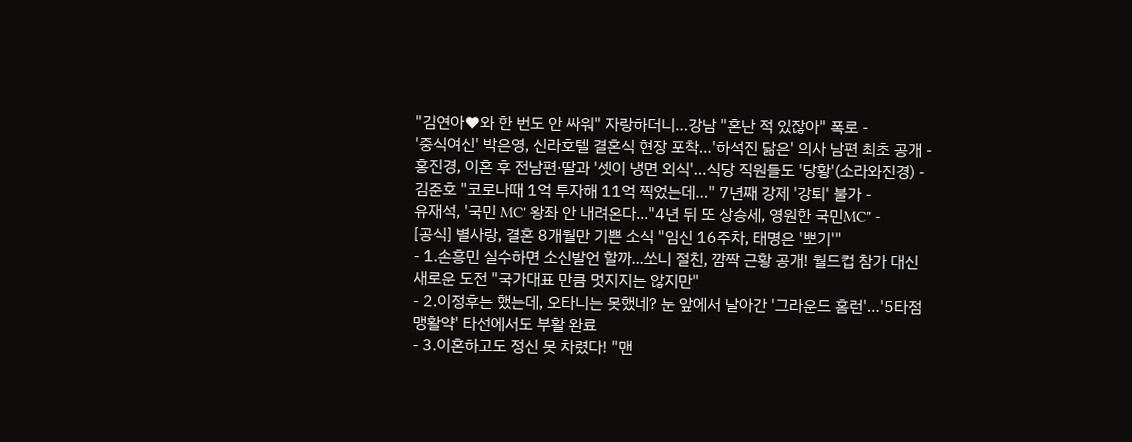"김연아♥와 한 번도 안 싸워" 자랑하더니…강남 "혼난 적 있잖아" 폭로 -
'중식여신' 박은영, 신라호텔 결혼식 현장 포착…'하석진 닮은' 의사 남편 최초 공개 -
홍진경, 이혼 후 전남편·딸과 '셋이 냉면 외식'…식당 직원들도 '당황'(소라와진경) -
김준호 "코로나때 1억 투자해 11억 찍었는데…" 7년째 강제 '강퇴' 불가 -
유재석, '국민 MC' 왕좌 안 내려온다..."4년 뒤 또 상승세, 영원한 국민MC" -
[공식] 별사랑, 결혼 8개월만 기쁜 소식 "임신 16주차, 태명은 '뽀기'"
- 1.손흥민 실수하면 소신발언 할까...쏘니 절친, 깜짝 근황 공개! 월드컵 참가 대신 새로운 도전 "국가대표 만큼 멋지지는 않지만"
- 2.이정후는 했는데, 오타니는 못했네? 눈 앞에서 날아간 '그라운드 홈런'…'5타점 맹활약' 타선에서도 부활 완료
- 3.이혼하고도 정신 못 차렸다! "맨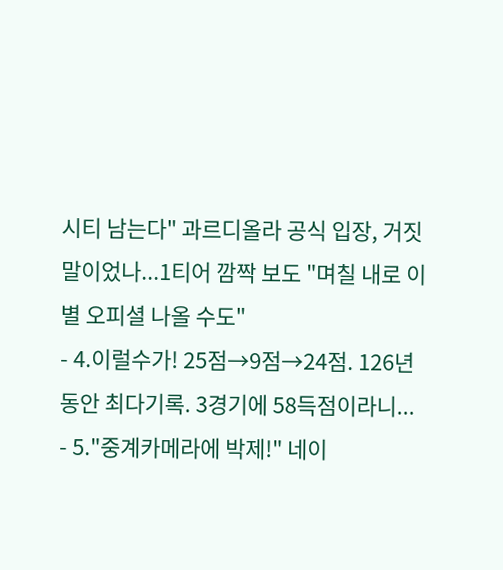시티 남는다" 과르디올라 공식 입장, 거짓말이었나...1티어 깜짝 보도 "며칠 내로 이별 오피셜 나올 수도"
- 4.이럴수가! 25점→9점→24점. 126년 동안 최다기록. 3경기에 58득점이라니...
- 5."중계카메라에 박제!" 네이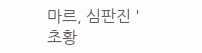마르, 심판진 '초황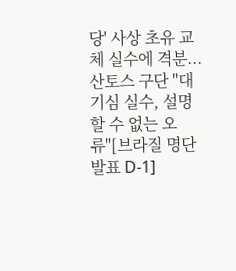당' 사상 초유 교체 실수에 격분...산토스 구단 "대기심 실수, 설명할 수 없는 오류"[브라질 명단 발표 D-1]